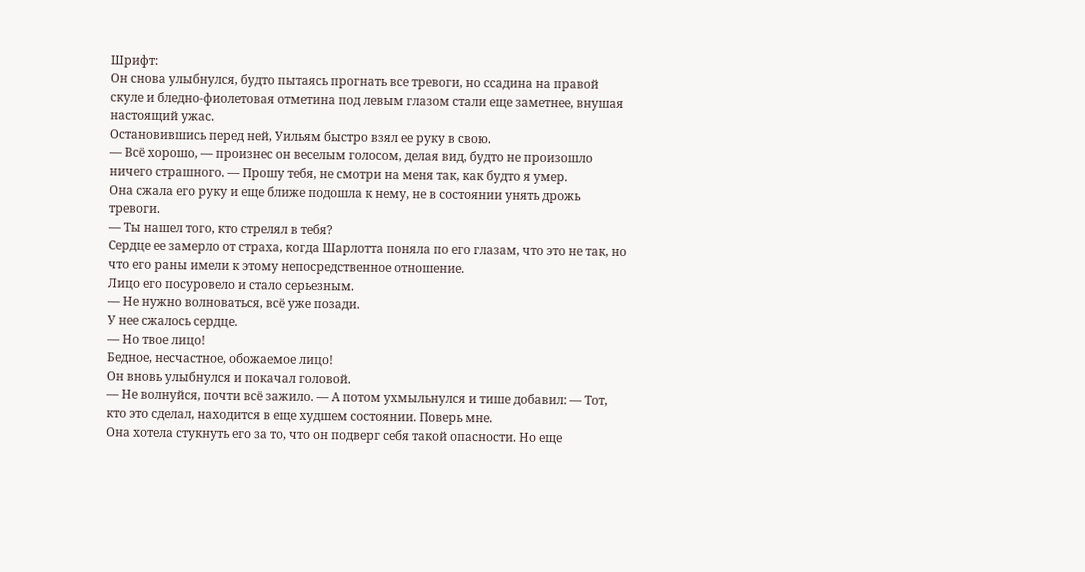Шрифт:
Он снова улыбнулся, будто пытаясь прогнать все тревоги, но ссадина на правой скуле и бледно-фиолетовая отметина под левым глазом стали еще заметнее, внушая настоящий ужас.
Остановившись перед ней, Уильям быстро взял ее руку в свою.
— Всё хорошо, — произнес он веселым голосом, делая вид, будто не произошло ничего страшного. — Прошу тебя, не смотри на меня так, как будто я умер.
Она сжала его руку и еще ближе подошла к нему, не в состоянии унять дрожь тревоги.
— Ты нашел того, кто стрелял в тебя?
Сердце ее замерло от страха, когда Шарлотта поняла по его глазам, что это не так, но что его раны имели к этому непосредственное отношение.
Лицо его посуровело и стало серьезным.
— Не нужно волноваться, всё уже позади.
У нее сжалось сердце.
— Но твое лицо!
Бедное, несчастное, обожаемое лицо!
Он вновь улыбнулся и покачал головой.
— Не волнуйся, почти всё зажило. — А потом ухмыльнулся и тише добавил: — Тот, кто это сделал, находится в еще худшем состоянии. Поверь мне.
Она хотела стукнуть его за то, что он подверг себя такой опасности. Но еще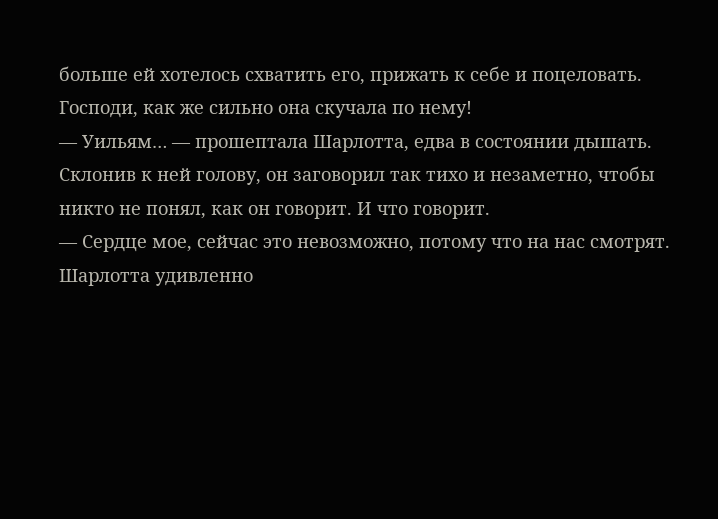больше ей хотелось схватить его, прижать к себе и поцеловать. Господи, как же сильно она скучала по нему!
— Уильям… — прошептала Шарлотта, едва в состоянии дышать.
Склонив к ней голову, он заговорил так тихо и незаметно, чтобы никто не понял, как он говорит. И что говорит.
— Сердце мое, сейчас это невозможно, потому что на нас смотрят.
Шарлотта удивленно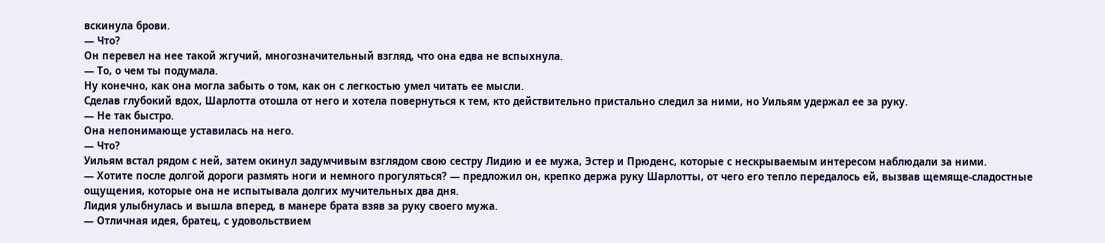вскинула брови.
— Что?
Он перевел на нее такой жгучий, многозначительный взгляд, что она едва не вспыхнула.
— То, о чем ты подумала.
Ну конечно, как она могла забыть о том, как он с легкостью умел читать ее мысли.
Сделав глубокий вдох, Шарлотта отошла от него и хотела повернуться к тем, кто действительно пристально следил за ними, но Уильям удержал ее за руку.
— Не так быстро.
Она непонимающе уставилась на него.
— Что?
Уильям встал рядом с ней, затем окинул задумчивым взглядом свою сестру Лидию и ее мужа, Эстер и Прюденс, которые с нескрываемым интересом наблюдали за ними.
— Хотите после долгой дороги размять ноги и немного прогуляться? — предложил он, крепко держа руку Шарлотты, от чего его тепло передалось ей, вызвав щемяще-сладостные ощущения, которые она не испытывала долгих мучительных два дня.
Лидия улыбнулась и вышла вперед, в манере брата взяв за руку своего мужа.
— Отличная идея, братец, с удовольствием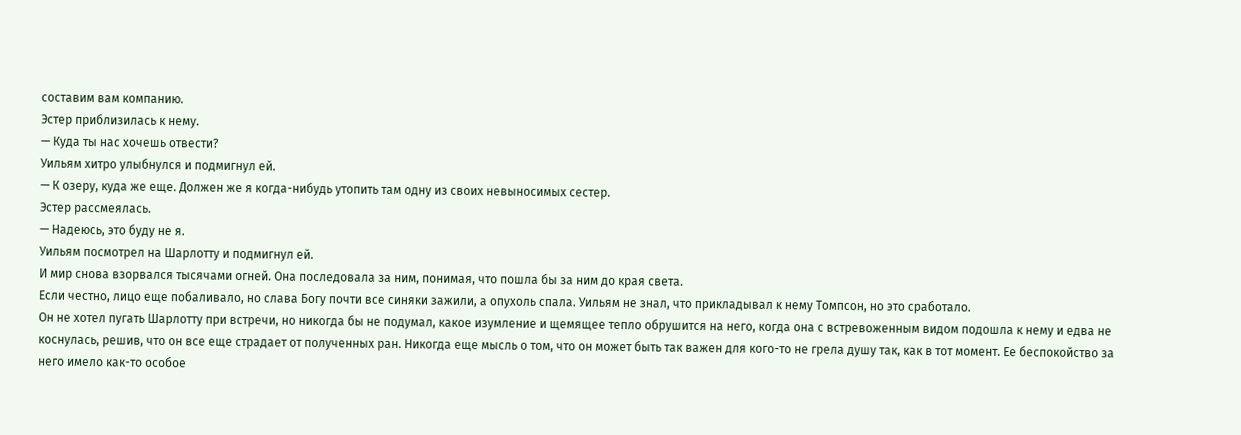составим вам компанию.
Эстер приблизилась к нему.
— Куда ты нас хочешь отвести?
Уильям хитро улыбнулся и подмигнул ей.
— К озеру, куда же еще. Должен же я когда-нибудь утопить там одну из своих невыносимых сестер.
Эстер рассмеялась.
— Надеюсь, это буду не я.
Уильям посмотрел на Шарлотту и подмигнул ей.
И мир снова взорвался тысячами огней. Она последовала за ним, понимая, что пошла бы за ним до края света.
Если честно, лицо еще побаливало, но слава Богу почти все синяки зажили, а опухоль спала. Уильям не знал, что прикладывал к нему Томпсон, но это сработало.
Он не хотел пугать Шарлотту при встречи, но никогда бы не подумал, какое изумление и щемящее тепло обрушится на него, когда она с встревоженным видом подошла к нему и едва не коснулась, решив, что он все еще страдает от полученных ран. Никогда еще мысль о том, что он может быть так важен для кого-то не грела душу так, как в тот момент. Ее беспокойство за него имело как-то особое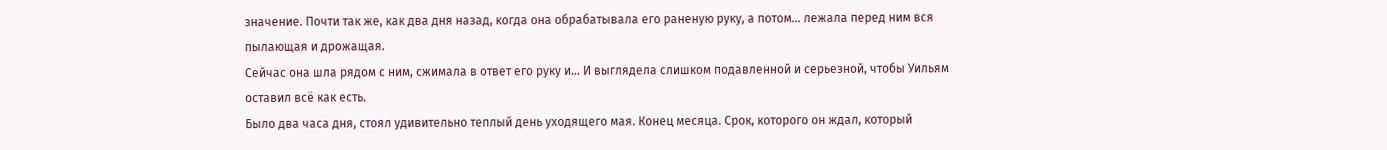значение. Почти так же, как два дня назад, когда она обрабатывала его раненую руку, а потом… лежала перед ним вся пылающая и дрожащая.
Сейчас она шла рядом с ним, сжимала в ответ его руку и… И выглядела слишком подавленной и серьезной, чтобы Уильям оставил всё как есть.
Было два часа дня, стоял удивительно теплый день уходящего мая. Конец месяца. Срок, которого он ждал, который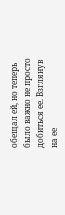обещал ей, но теперь было важно не просто добиться ее. Взглянув на ее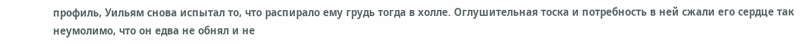профиль, Уильям снова испытал то, что распирало ему грудь тогда в холле. Оглушительная тоска и потребность в ней сжали его сердце так неумолимо, что он едва не обнял и не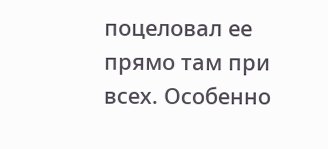поцеловал ее прямо там при всех. Особенно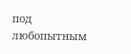под любопытным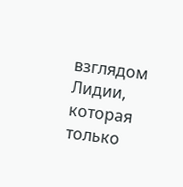взглядом Лидии, которая только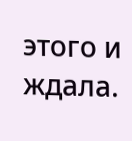этого и ждала.